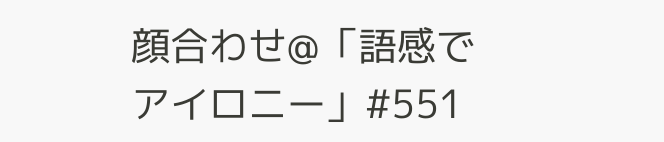顔合わせ@「語感でアイロニー」#551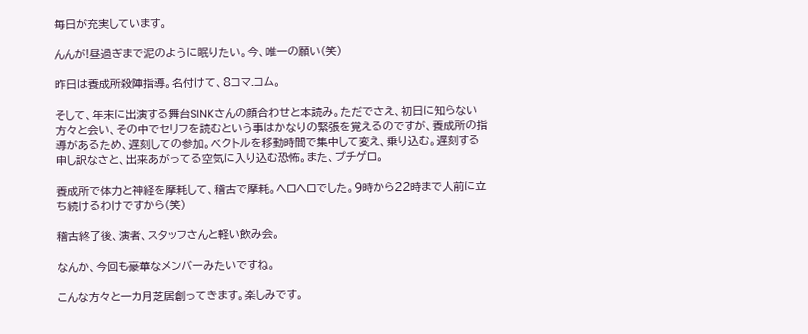毎日が充実しています。

んんが!昼過ぎまで泥のように眠りたい。今、唯一の願い(笑)

昨日は養成所殺陣指導。名付けて、8コマ.コム。

そして、年末に出演する舞台SINKさんの顔合わせと本読み。ただでさえ、初日に知らない方々と会い、その中でセリフを読むという事はかなりの緊張を覚えるのですが、養成所の指導があるため、遅刻しての参加。ベクトルを移動時間で集中して変え、乗り込む。遅刻する申し訳なさと、出来あがってる空気に入り込む恐怖。また、プチゲロ。

養成所で体力と神経を摩耗して、稽古で摩耗。ヘロヘロでした。9時から22時まで人前に立ち続けるわけですから(笑)

稽古終了後、演者、スタッフさんと軽い飲み会。

なんか、今回も豪華なメンバーみたいですね。

こんな方々と一カ月芝居創ってきます。楽しみです。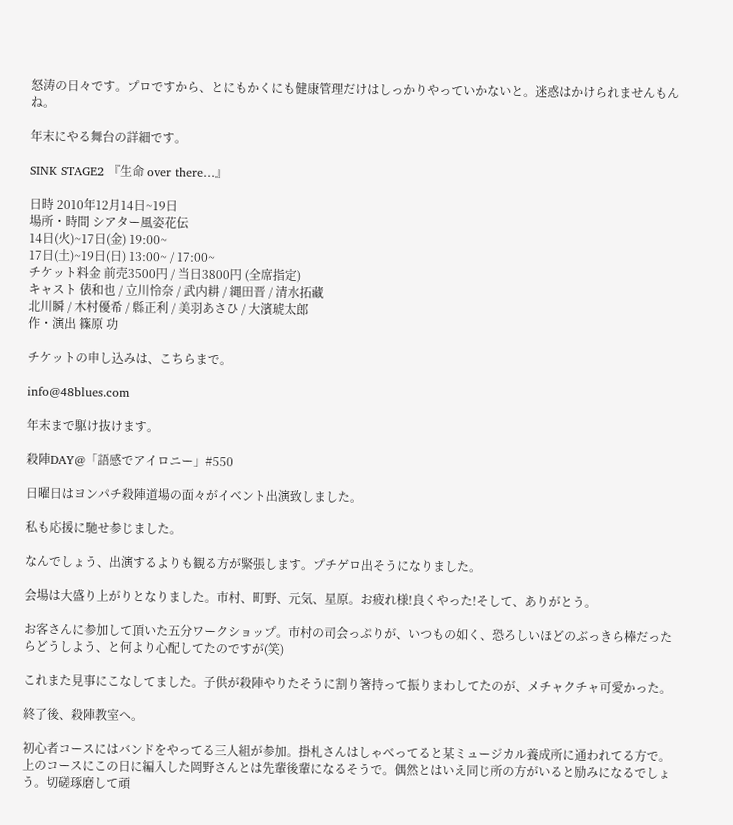怒涛の日々です。プロですから、とにもかくにも健康管理だけはしっかりやっていかないと。迷惑はかけられませんもんね。

年末にやる舞台の詳細です。

SINK STAGE2 『生命 over there…』

日時 2010年12月14日~19日
場所・時間 シアター風姿花伝
14日(火)~17日(金) 19:00~
17日(土)~19日(日) 13:00~ / 17:00~
チケット料金 前売3500円 / 当日3800円 (全席指定)
キャスト 俵和也 / 立川怜奈 / 武内耕 / 縄田晋 / 清水拓藏
北川瞬 / 木村優希 / 縣正利 / 美羽あさひ / 大濱琥太郎
作・演出 篠原 功

チケットの申し込みは、こちらまで。

info@48blues.com

年末まで駆け抜けます。

殺陣DAY@「語感でアイロニー」#550

日曜日はヨンパチ殺陣道場の面々がイベント出演致しました。

私も応援に馳せ参じました。

なんでしょう、出演するよりも観る方が緊張します。プチゲロ出そうになりました。

会場は大盛り上がりとなりました。市村、町野、元気、星原。お疲れ様!良くやった!そして、ありがとう。

お客さんに参加して頂いた五分ワークショップ。市村の司会っぷりが、いつもの如く、恐ろしいほどのぶっきら棒だったらどうしよう、と何より心配してたのですが(笑)

これまた見事にこなしてました。子供が殺陣やりたそうに割り箸持って振りまわしてたのが、メチャクチャ可愛かった。

終了後、殺陣教室へ。

初心者コースにはバンドをやってる三人組が参加。掛札さんはしゃべってると某ミュージカル養成所に通われてる方で。上のコースにこの日に編入した岡野さんとは先輩後輩になるそうで。偶然とはいえ同じ所の方がいると励みになるでしょう。切磋琢磨して頑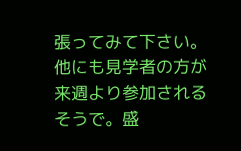張ってみて下さい。他にも見学者の方が来週より参加されるそうで。盛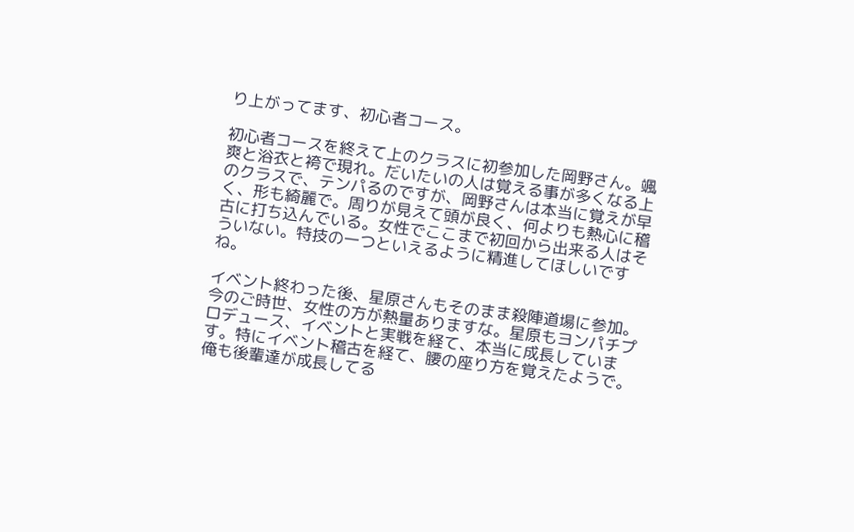り上がってます、初心者コース。

初心者コースを終えて上のクラスに初参加した岡野さん。颯爽と浴衣と袴で現れ。だいたいの人は覚える事が多くなる上のクラスで、テンパるのですが、岡野さんは本当に覚えが早く、形も綺麗で。周りが見えて頭が良く、何よりも熱心に稽古に打ち込んでいる。女性でここまで初回から出来る人はそういない。特技の一つといえるように精進してほしいですね。

イベント終わった後、星原さんもそのまま殺陣道場に参加。今のご時世、女性の方が熱量ありますな。星原もヨンパチプロデュース、イベントと実戦を経て、本当に成長しています。特にイベント稽古を経て、腰の座り方を覚えたようで。俺も後輩達が成長してる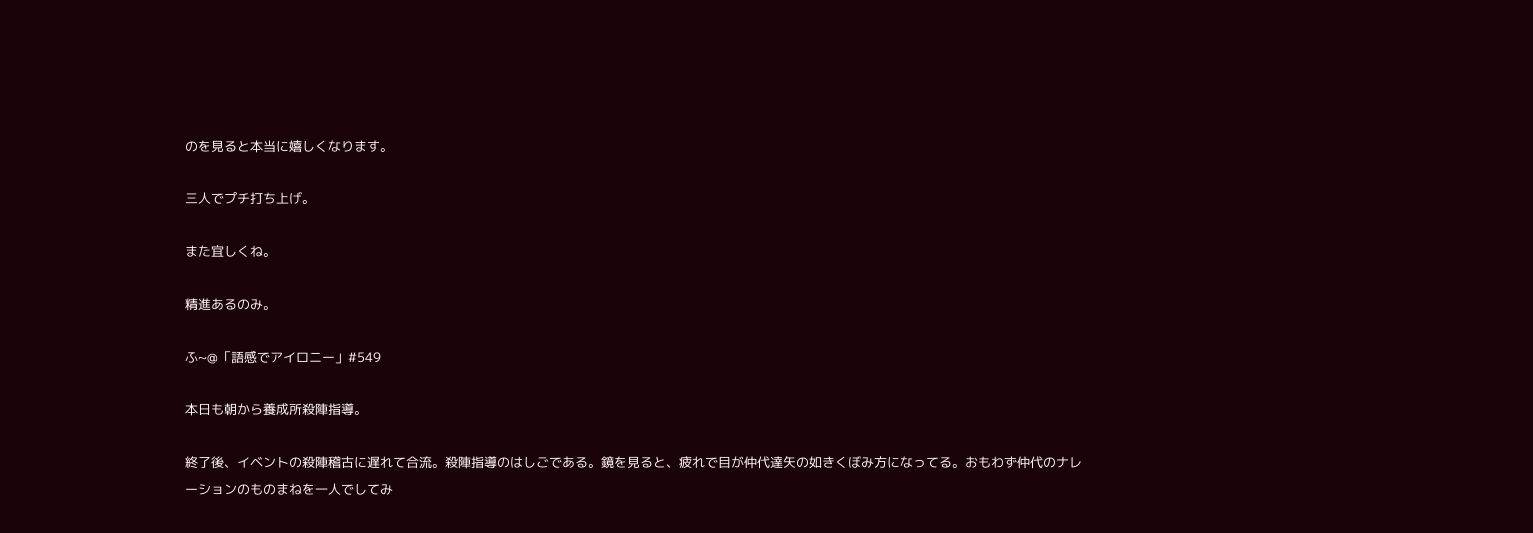のを見ると本当に嬉しくなります。

三人でプチ打ち上げ。

また宜しくね。

精進あるのみ。

ふ~@「語感でアイロニー」#549

本日も朝から養成所殺陣指導。

終了後、イベントの殺陣稽古に遅れて合流。殺陣指導のはしごである。鏡を見ると、疲れで目が仲代達矢の如きくぼみ方になってる。おもわず仲代のナレーションのものまねを一人でしてみ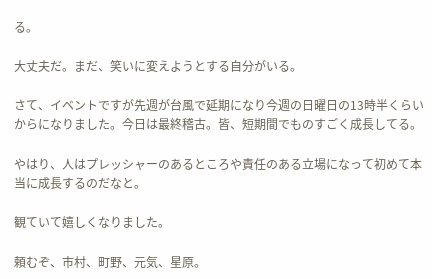る。

大丈夫だ。まだ、笑いに変えようとする自分がいる。

さて、イベントですが先週が台風で延期になり今週の日曜日の13時半くらいからになりました。今日は最終稽古。皆、短期間でものすごく成長してる。

やはり、人はプレッシャーのあるところや責任のある立場になって初めて本当に成長するのだなと。

観ていて嬉しくなりました。

頼むぞ、市村、町野、元気、星原。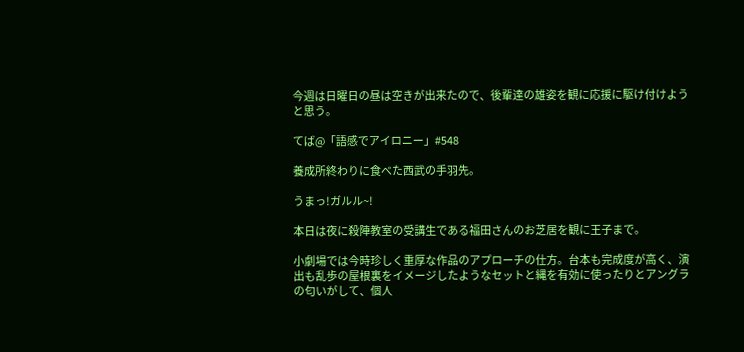今週は日曜日の昼は空きが出来たので、後輩達の雄姿を観に応援に駆け付けようと思う。

てば@「語感でアイロニー」#548

養成所終わりに食べた西武の手羽先。

うまっ!ガルル~!

本日は夜に殺陣教室の受講生である福田さんのお芝居を観に王子まで。

小劇場では今時珍しく重厚な作品のアプローチの仕方。台本も完成度が高く、演出も乱歩の屋根裏をイメージしたようなセットと縄を有効に使ったりとアングラの匂いがして、個人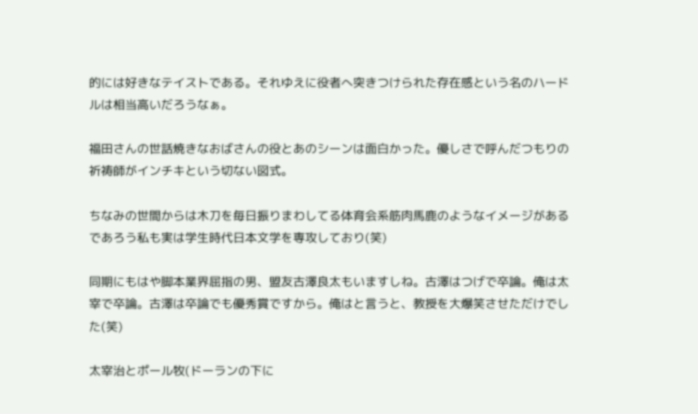的には好きなテイストである。それゆえに役者へ突きつけられた存在感という名のハードルは相当高いだろうなぁ。

福田さんの世話焼きなおばさんの役とあのシーンは面白かった。優しさで呼んだつもりの祈祷師がインチキという切ない図式。

ちなみの世間からは木刀を毎日振りまわしてる体育会系筋肉馬鹿のようなイメージがあるであろう私も実は学生時代日本文学を専攻しており(笑)

同期にもはや脚本業界屈指の男、盟友古澤良太もいますしね。古澤はつげで卒論。俺は太宰で卒論。古澤は卒論でも優秀賞ですから。俺はと言うと、教授を大爆笑させただけでした(笑)

太宰治とポール牧(ドーランの下に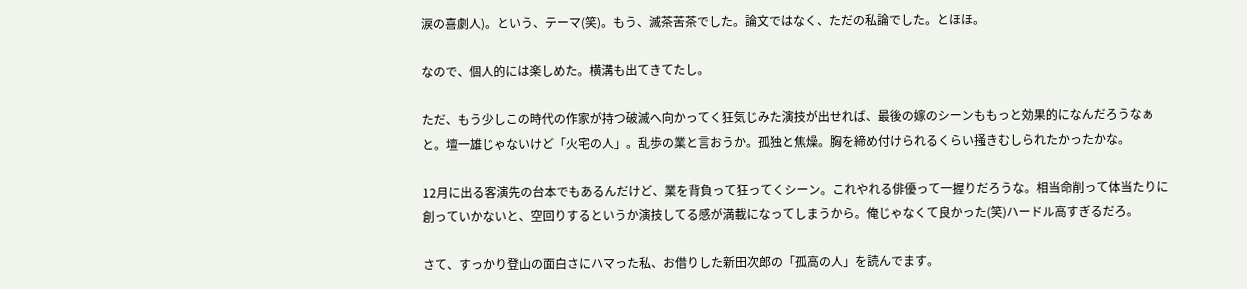涙の喜劇人)。という、テーマ(笑)。もう、滅茶苦茶でした。論文ではなく、ただの私論でした。とほほ。

なので、個人的には楽しめた。横溝も出てきてたし。

ただ、もう少しこの時代の作家が持つ破滅へ向かってく狂気じみた演技が出せれば、最後の嫁のシーンももっと効果的になんだろうなぁと。壇一雄じゃないけど「火宅の人」。乱歩の業と言おうか。孤独と焦燥。胸を締め付けられるくらい掻きむしられたかったかな。

12月に出る客演先の台本でもあるんだけど、業を背負って狂ってくシーン。これやれる俳優って一握りだろうな。相当命削って体当たりに創っていかないと、空回りするというか演技してる感が満載になってしまうから。俺じゃなくて良かった(笑)ハードル高すぎるだろ。

さて、すっかり登山の面白さにハマった私、お借りした新田次郎の「孤高の人」を読んでます。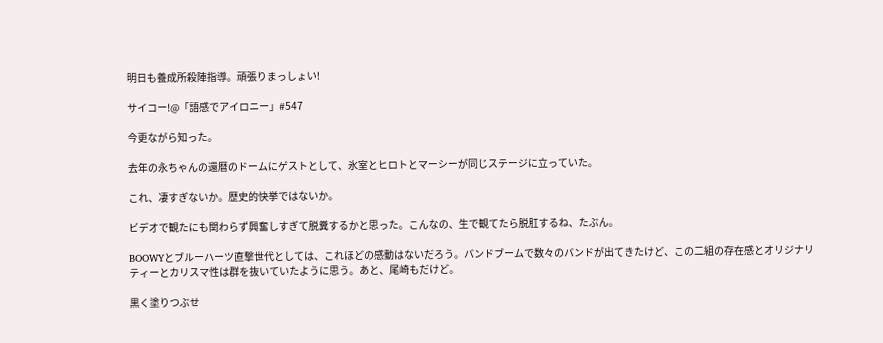明日も養成所殺陣指導。頑張りまっしょい!

サイコー!@「語感でアイロニー」#547

今更ながら知った。

去年の永ちゃんの還暦のドームにゲストとして、氷室とヒロトとマーシーが同じステージに立っていた。

これ、凄すぎないか。歴史的快挙ではないか。

ビデオで観たにも関わらず興奮しすぎて脱糞するかと思った。こんなの、生で観てたら脱肛するね、たぶん。

BOOWYとブルーハーツ直撃世代としては、これほどの感動はないだろう。バンドブームで数々のバンドが出てきたけど、この二組の存在感とオリジナリティーとカリスマ性は群を抜いていたように思う。あと、尾崎もだけど。

黒く塗りつぶせ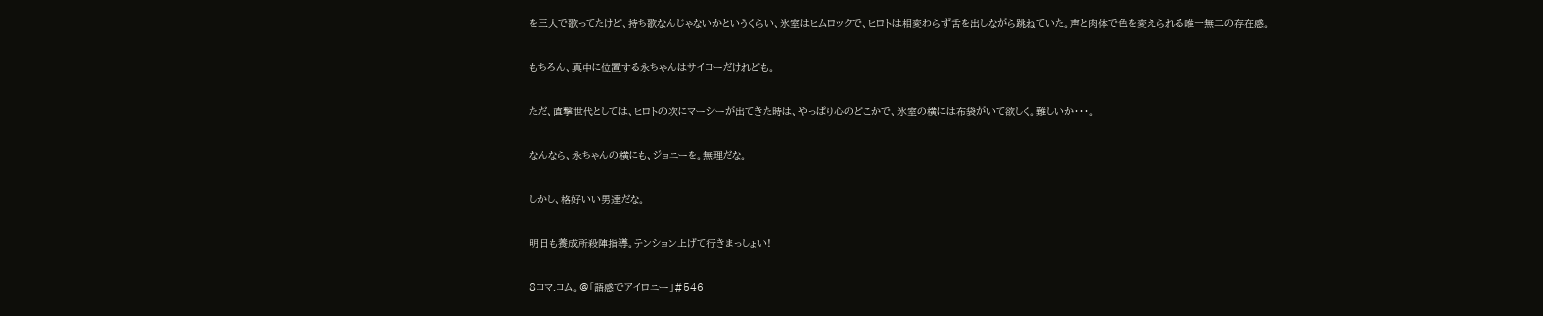を三人で歌ってたけど、持ち歌なんじゃないかというくらい、氷室はヒムロックで、ヒロトは相変わらず舌を出しながら跳ねていた。声と肉体で色を変えられる唯一無二の存在感。

もちろん、真中に位置する永ちゃんはサイコーだけれども。

ただ、直撃世代としては、ヒロトの次にマーシーが出てきた時は、やっぱり心のどこかで、氷室の横には布袋がいて欲しく。難しいか・・・。

なんなら、永ちゃんの横にも、ジョニーを。無理だな。

しかし、格好いい男達だな。

明日も養成所殺陣指導。テンション上げて行きまっしょい!

8コマ.コム。@「語感でアイロニー」#546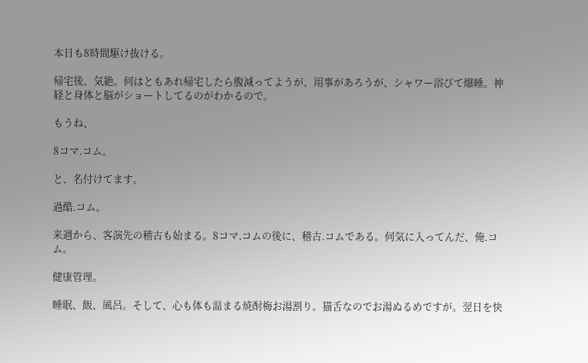本日も8時間駆け抜ける。

帰宅後、気絶。何はともあれ帰宅したら腹減ってようが、用事があろうが、シャワー浴びて爆睡。神経と身体と脳がショートしてるのがわかるので。

もうね、

8コマ.コム。

と、名付けてます。

過酷.コム。

来週から、客演先の稽古も始まる。8コマ.コムの後に、稽古.コムである。何気に入ってんだ、俺.コム。

健康管理。

睡眠、飯、風呂。そして、心も体も温まる焼酎梅お湯割り。猫舌なのでお湯ぬるめですが。翌日を快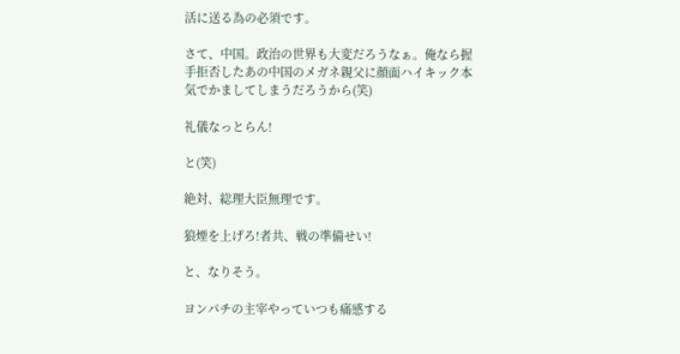活に送る為の必須です。

さて、中国。政治の世界も大変だろうなぁ。俺なら握手拒否したあの中国のメガネ親父に顔面ハイキック本気でかましてしまうだろうから(笑)

礼儀なっとらん!

と(笑)

絶対、総理大臣無理です。

狼煙を上げろ!者共、戦の準備せい!

と、なりそう。

ヨンパチの主宰やっていつも痛感する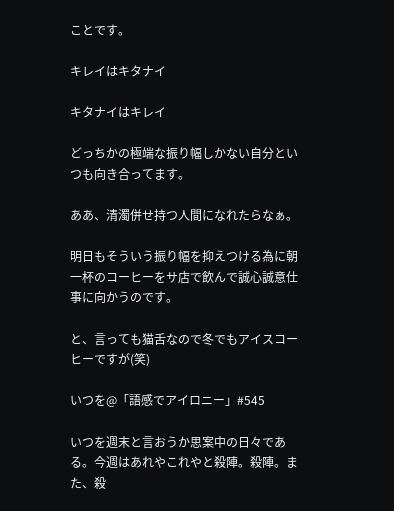ことです。

キレイはキタナイ

キタナイはキレイ

どっちかの極端な振り幅しかない自分といつも向き合ってます。

ああ、清濁併せ持つ人間になれたらなぁ。

明日もそういう振り幅を抑えつける為に朝一杯のコーヒーをサ店で飲んで誠心誠意仕事に向かうのです。

と、言っても猫舌なので冬でもアイスコーヒーですが(笑)

いつを@「語感でアイロニー」#545

いつを週末と言おうか思案中の日々である。今週はあれやこれやと殺陣。殺陣。また、殺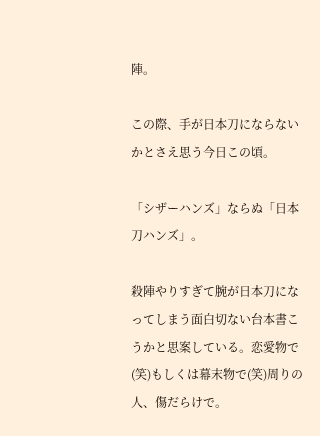陣。

この際、手が日本刀にならないかとさえ思う今日この頃。

「シザーハンズ」ならぬ「日本刀ハンズ」。

殺陣やりすぎて腕が日本刀になってしまう面白切ない台本書こうかと思案している。恋愛物で(笑)もしくは幕末物で(笑)周りの人、傷だらけで。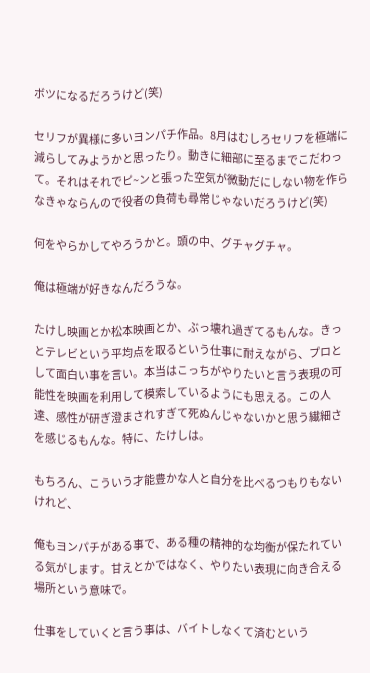ボツになるだろうけど(笑)

セリフが異様に多いヨンパチ作品。8月はむしろセリフを極端に減らしてみようかと思ったり。動きに細部に至るまでこだわって。それはそれでピ~ンと張った空気が微動だにしない物を作らなきゃならんので役者の負荷も尋常じゃないだろうけど(笑)

何をやらかしてやろうかと。頭の中、グチャグチャ。

俺は極端が好きなんだろうな。

たけし映画とか松本映画とか、ぶっ壊れ過ぎてるもんな。きっとテレビという平均点を取るという仕事に耐えながら、プロとして面白い事を言い。本当はこっちがやりたいと言う表現の可能性を映画を利用して模索しているようにも思える。この人達、感性が研ぎ澄まされすぎて死ぬんじゃないかと思う繊細さを感じるもんな。特に、たけしは。

もちろん、こういう才能豊かな人と自分を比べるつもりもないけれど、

俺もヨンパチがある事で、ある種の精神的な均衡が保たれている気がします。甘えとかではなく、やりたい表現に向き合える場所という意味で。

仕事をしていくと言う事は、バイトしなくて済むという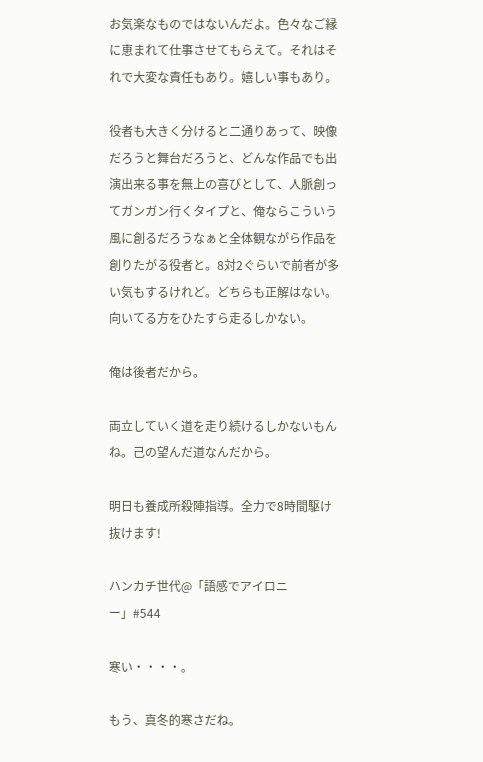お気楽なものではないんだよ。色々なご縁に恵まれて仕事させてもらえて。それはそれで大変な責任もあり。嬉しい事もあり。

役者も大きく分けると二通りあって、映像だろうと舞台だろうと、どんな作品でも出演出来る事を無上の喜びとして、人脈創ってガンガン行くタイプと、俺ならこういう風に創るだろうなぁと全体観ながら作品を創りたがる役者と。8対2ぐらいで前者が多い気もするけれど。どちらも正解はない。向いてる方をひたすら走るしかない。

俺は後者だから。

両立していく道を走り続けるしかないもんね。己の望んだ道なんだから。

明日も養成所殺陣指導。全力で8時間駆け抜けます!

ハンカチ世代@「語感でアイロニー」#544

寒い・・・・。

もう、真冬的寒さだね。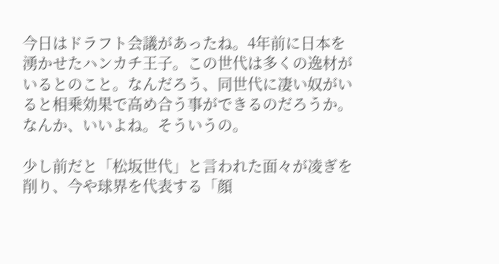今日はドラフト会議があったね。4年前に日本を湧かせたハンカチ王子。この世代は多くの逸材がいるとのこと。なんだろう、同世代に凄い奴がいると相乗効果で高め合う事ができるのだろうか。なんか、いいよね。そういうの。

少し前だと「松坂世代」と言われた面々が凌ぎを削り、今や球界を代表する「顔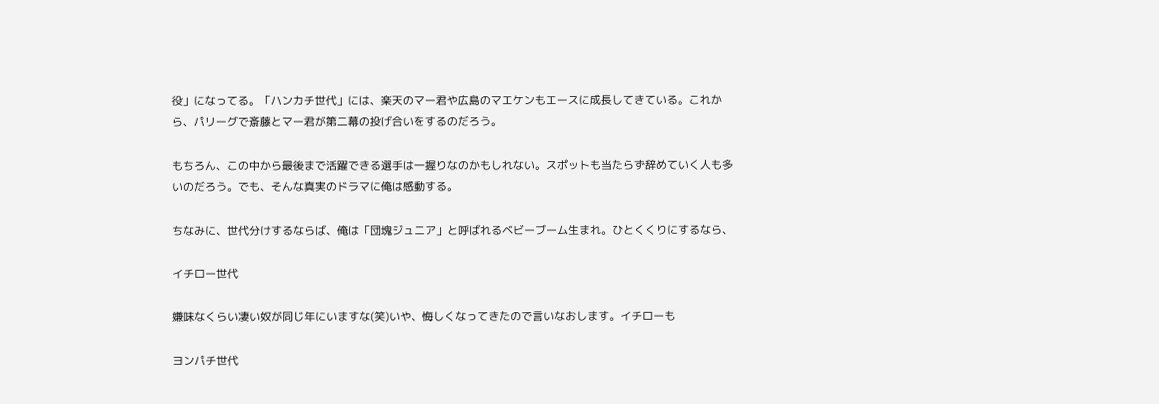役」になってる。「ハンカチ世代」には、楽天のマー君や広島のマエケンもエースに成長してきている。これから、パリーグで斎藤とマー君が第二幕の投げ合いをするのだろう。

もちろん、この中から最後まで活躍できる選手は一握りなのかもしれない。スポットも当たらず辞めていく人も多いのだろう。でも、そんな真実のドラマに俺は感動する。

ちなみに、世代分けするならば、俺は「団塊ジュニア」と呼ばれるベビーブーム生まれ。ひとくくりにするなら、

イチロー世代

嫌味なくらい凄い奴が同じ年にいますな(笑)いや、悔しくなってきたので言いなおします。イチローも

ヨンパチ世代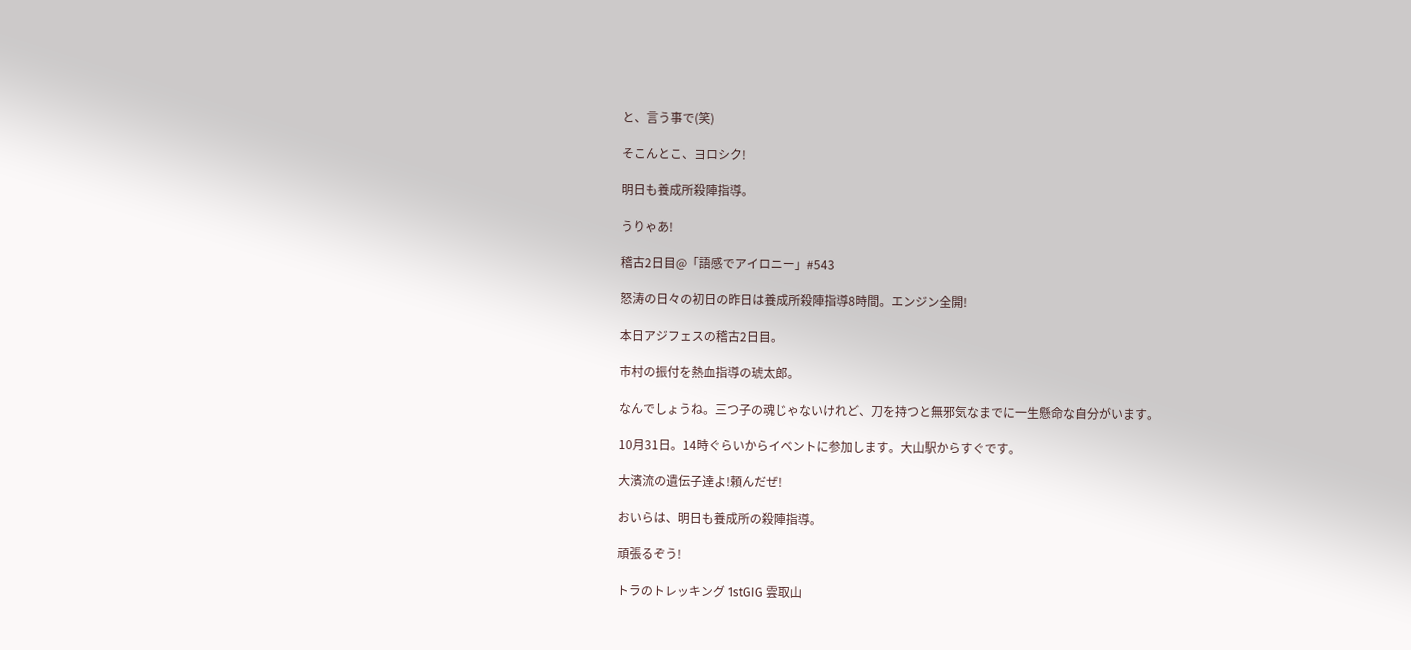と、言う事で(笑)

そこんとこ、ヨロシク!

明日も養成所殺陣指導。

うりゃあ!

稽古2日目@「語感でアイロニー」#543

怒涛の日々の初日の昨日は養成所殺陣指導8時間。エンジン全開!

本日アジフェスの稽古2日目。

市村の振付を熱血指導の琥太郎。

なんでしょうね。三つ子の魂じゃないけれど、刀を持つと無邪気なまでに一生懸命な自分がいます。

10月31日。14時ぐらいからイベントに参加します。大山駅からすぐです。

大濱流の遺伝子達よ!頼んだぜ!

おいらは、明日も養成所の殺陣指導。

頑張るぞう!

トラのトレッキング 1stGIG 雲取山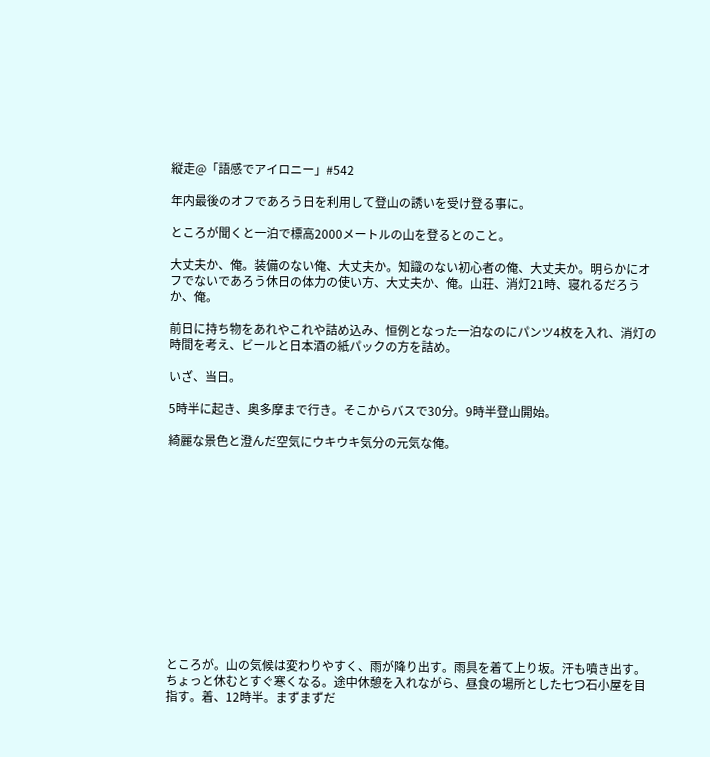縦走@「語感でアイロニー」#542

年内最後のオフであろう日を利用して登山の誘いを受け登る事に。

ところが聞くと一泊で標高2000メートルの山を登るとのこと。

大丈夫か、俺。装備のない俺、大丈夫か。知識のない初心者の俺、大丈夫か。明らかにオフでないであろう休日の体力の使い方、大丈夫か、俺。山荘、消灯21時、寝れるだろうか、俺。

前日に持ち物をあれやこれや詰め込み、恒例となった一泊なのにパンツ4枚を入れ、消灯の時間を考え、ビールと日本酒の紙パックの方を詰め。

いざ、当日。

5時半に起き、奥多摩まで行き。そこからバスで30分。9時半登山開始。

綺麗な景色と澄んだ空気にウキウキ気分の元気な俺。













ところが。山の気候は変わりやすく、雨が降り出す。雨具を着て上り坂。汗も噴き出す。ちょっと休むとすぐ寒くなる。途中休憩を入れながら、昼食の場所とした七つ石小屋を目指す。着、12時半。まずまずだ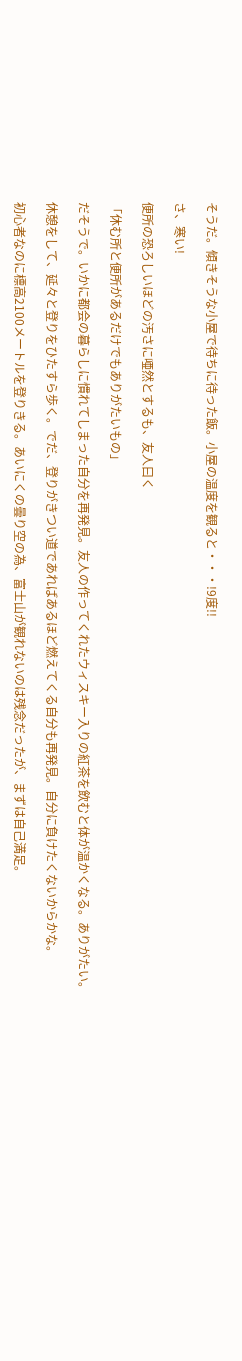そうだ。傾きそうな小屋で待ちに待った飯。小屋の温度を観ると・・・!9度!!

さ、寒い!

便所の恐ろしいほどの汚さに唖然とするも、友人曰く

「休む所と便所があるだけでもありがたいもの」

だそうで。いかに都会の暮らしに慣れてしまった自分を再発見。友人の作ってくれたウィスキー入りの紅茶を飲むと体が温かくなる。ありがたい。

休憩をして、延々と登りをひたすら歩く。でだ、登りがきつい道であればあるほど燃えてくる自分も再発見。自分に負けたくないからかな。

初心者なのに標高2100メートルを登りきる。あいにくの曇り空の為、富士山が観れないのは残念だったが、まずは自己満足。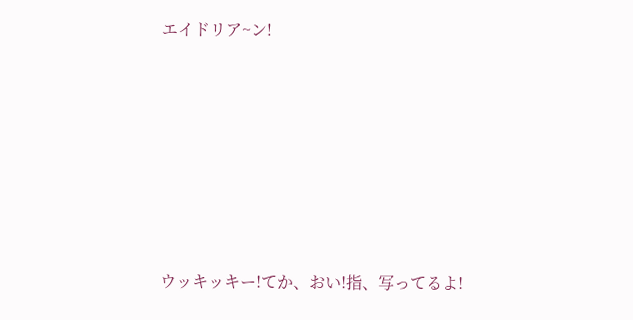エイドリア~ン!













ウッキッキー!てか、おい!指、写ってるよ!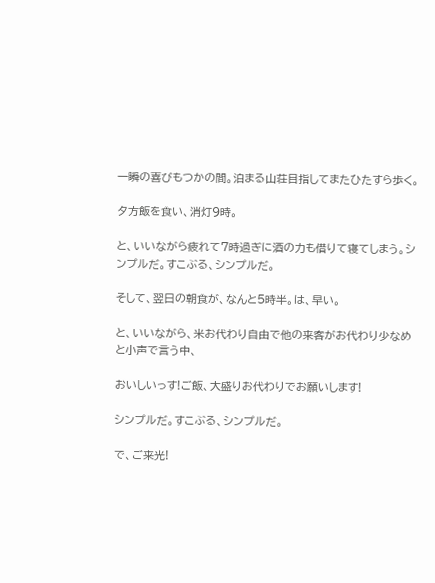一瞬の喜びもつかの間。泊まる山荘目指してまたひたすら歩く。

夕方飯を食い、消灯9時。

と、いいながら疲れて7時過ぎに酒の力も借りて寝てしまう。シンプルだ。すこぶる、シンプルだ。

そして、翌日の朝食が、なんと5時半。は、早い。

と、いいながら、米お代わり自由で他の来客がお代わり少なめと小声で言う中、

おいしいっす!ご飯、大盛りお代わりでお願いします!

シンプルだ。すこぶる、シンプルだ。

で、ご来光!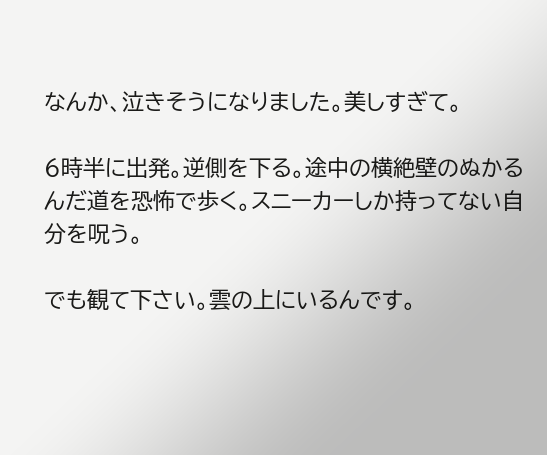なんか、泣きそうになりました。美しすぎて。

6時半に出発。逆側を下る。途中の横絶壁のぬかるんだ道を恐怖で歩く。スニーカーしか持ってない自分を呪う。

でも観て下さい。雲の上にいるんです。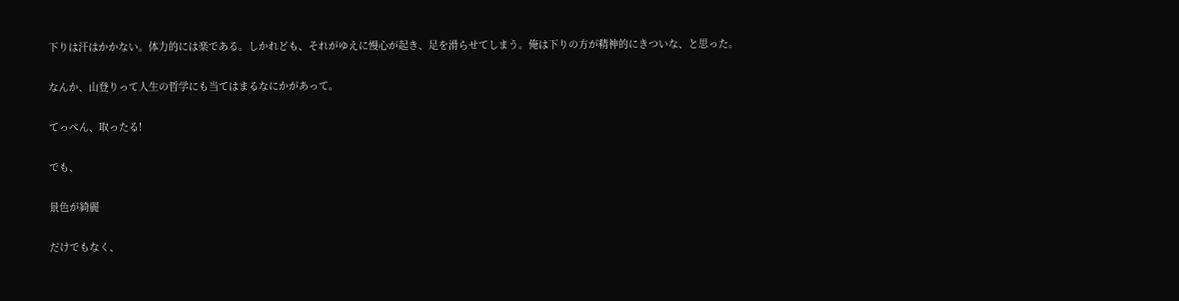下りは汗はかかない。体力的には楽である。しかれども、それがゆえに慢心が起き、足を滑らせてしまう。俺は下りの方が精神的にきついな、と思った。

なんか、山登りって人生の哲学にも当てはまるなにかがあって。

てっぺん、取ったる!

でも、

景色が綺麗

だけでもなく、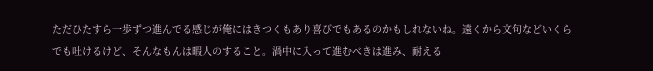ただひたすら一歩ずつ進んでる感じが俺にはきつくもあり喜びでもあるのかもしれないね。遠くから文句などいくらでも吐けるけど、そんなもんは暇人のすること。渦中に入って進むべきは進み、耐える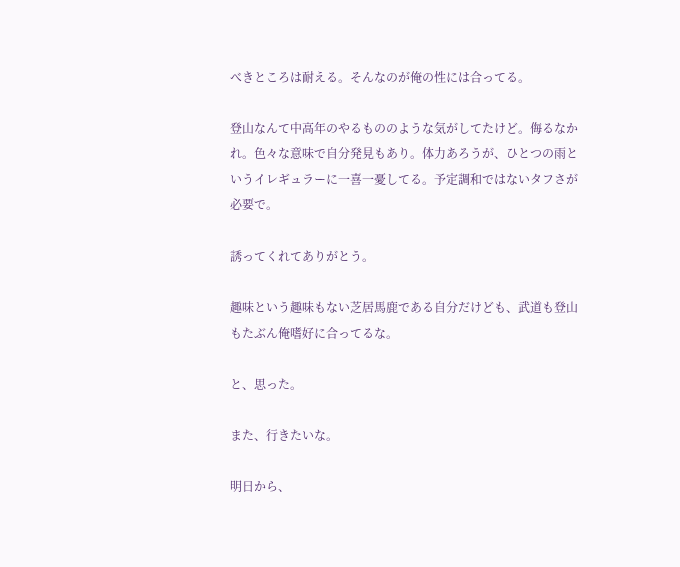べきところは耐える。そんなのが俺の性には合ってる。

登山なんて中高年のやるもののような気がしてたけど。侮るなかれ。色々な意味で自分発見もあり。体力あろうが、ひとつの雨というイレギュラーに一喜一憂してる。予定調和ではないタフさが必要で。

誘ってくれてありがとう。

趣味という趣味もない芝居馬鹿である自分だけども、武道も登山もたぶん俺嗜好に合ってるな。

と、思った。

また、行きたいな。

明日から、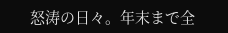怒涛の日々。年末まで全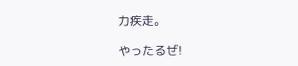力疾走。

やったるぜ!